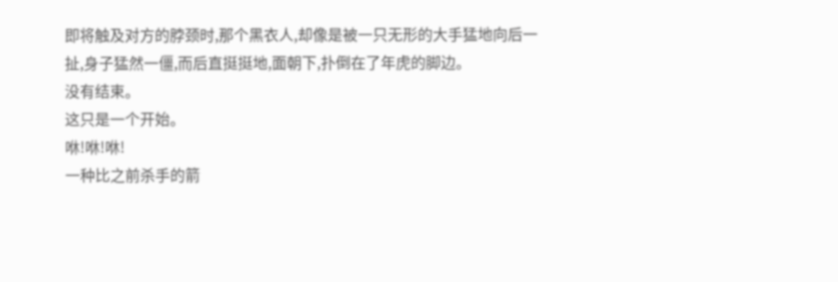即将触及对方的脖颈时,那个黑衣人,却像是被一只无形的大手猛地向后一扯,身子猛然一僵,而后直挺挺地,面朝下,扑倒在了年虎的脚边。
没有结束。
这只是一个开始。
咻!咻!咻!
一种比之前杀手的箭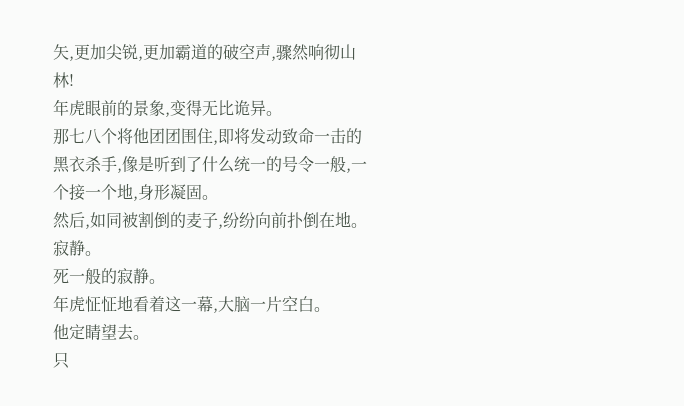矢,更加尖锐,更加霸道的破空声,骤然响彻山林!
年虎眼前的景象,变得无比诡异。
那七八个将他团团围住,即将发动致命一击的黑衣杀手,像是听到了什么统一的号令一般,一个接一个地,身形凝固。
然后,如同被割倒的麦子,纷纷向前扑倒在地。
寂静。
死一般的寂静。
年虎怔怔地看着这一幕,大脑一片空白。
他定睛望去。
只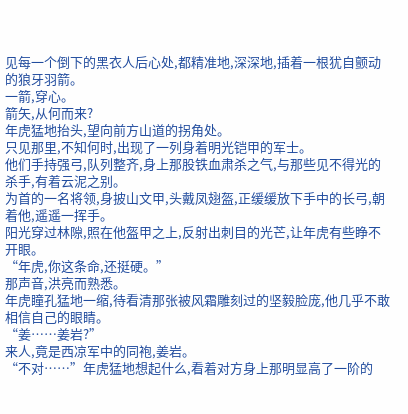见每一个倒下的黑衣人后心处,都精准地,深深地,插着一根犹自颤动的狼牙羽箭。
一箭,穿心。
箭矢,从何而来?
年虎猛地抬头,望向前方山道的拐角处。
只见那里,不知何时,出现了一列身着明光铠甲的军士。
他们手持强弓,队列整齐,身上那股铁血肃杀之气,与那些见不得光的杀手,有着云泥之别。
为首的一名将领,身披山文甲,头戴凤翅盔,正缓缓放下手中的长弓,朝着他,遥遥一挥手。
阳光穿过林隙,照在他盔甲之上,反射出刺目的光芒,让年虎有些睁不开眼。
“年虎,你这条命,还挺硬。”
那声音,洪亮而熟悉。
年虎瞳孔猛地一缩,待看清那张被风霜雕刻过的坚毅脸庞,他几乎不敢相信自己的眼睛。
“姜……姜岩?”
来人,竟是西凉军中的同袍,姜岩。
“不对……”年虎猛地想起什么,看着对方身上那明显高了一阶的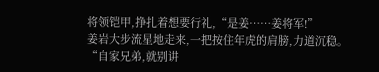将领铠甲,挣扎着想要行礼,“是姜……姜将军!”
姜岩大步流星地走来,一把按住年虎的肩膀,力道沉稳。
“自家兄弟,就别讲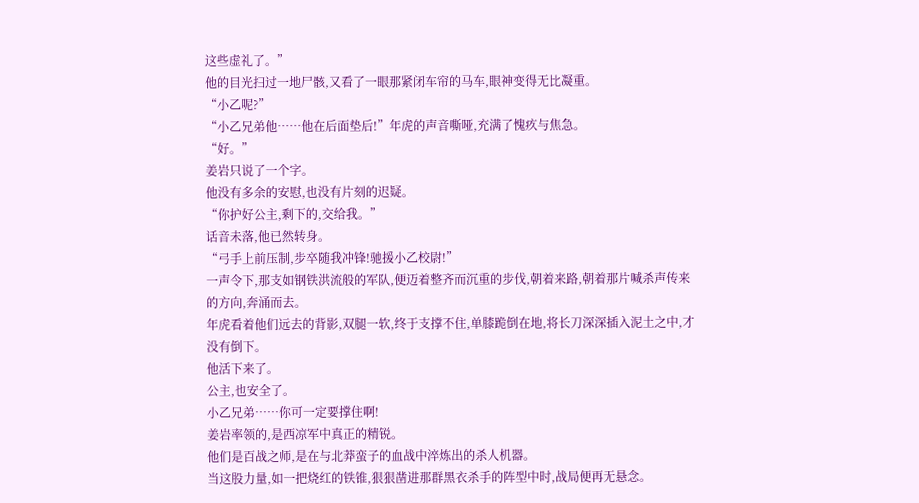这些虚礼了。”
他的目光扫过一地尸骸,又看了一眼那紧闭车帘的马车,眼神变得无比凝重。
“小乙呢?”
“小乙兄弟他……他在后面垫后!”年虎的声音嘶哑,充满了愧疚与焦急。
“好。”
姜岩只说了一个字。
他没有多余的安慰,也没有片刻的迟疑。
“你护好公主,剩下的,交给我。”
话音未落,他已然转身。
“弓手上前压制,步卒随我冲锋!驰援小乙校尉!”
一声令下,那支如钢铁洪流般的军队,便迈着整齐而沉重的步伐,朝着来路,朝着那片喊杀声传来的方向,奔涌而去。
年虎看着他们远去的背影,双腿一软,终于支撑不住,单膝跪倒在地,将长刀深深插入泥土之中,才没有倒下。
他活下来了。
公主,也安全了。
小乙兄弟……你可一定要撑住啊!
姜岩率领的,是西凉军中真正的精锐。
他们是百战之师,是在与北莽蛮子的血战中淬炼出的杀人机器。
当这股力量,如一把烧红的铁锥,狠狠凿进那群黑衣杀手的阵型中时,战局便再无悬念。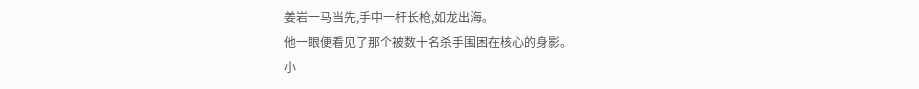姜岩一马当先,手中一杆长枪,如龙出海。
他一眼便看见了那个被数十名杀手围困在核心的身影。
小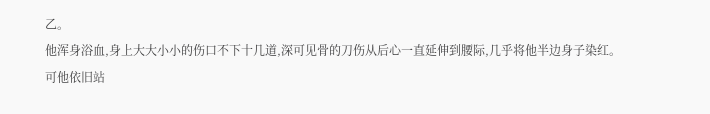乙。
他浑身浴血,身上大大小小的伤口不下十几道,深可见骨的刀伤从后心一直延伸到腰际,几乎将他半边身子染红。
可他依旧站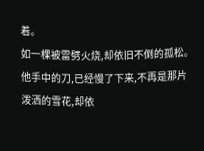着。
如一棵被雷劈火烧,却依旧不倒的孤松。
他手中的刀,已经慢了下来,不再是那片泼洒的雪花,却依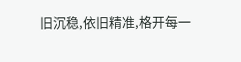旧沉稳,依旧精准,格开每一